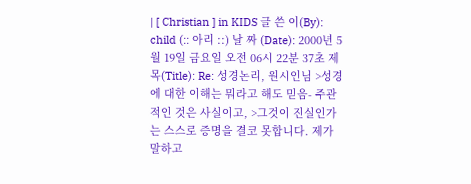| [ Christian ] in KIDS 글 쓴 이(By): child (:: 아리 ::) 날 짜 (Date): 2000년 5월 19일 금요일 오전 06시 22분 37초 제 목(Title): Re: 성경논리, 원시인님 >성경에 대한 이해는 뭐라고 해도 믿음- 주관적인 것은 사실이고, >그것이 진실인가는 스스로 증명을 결코 못합니다. 제가 말하고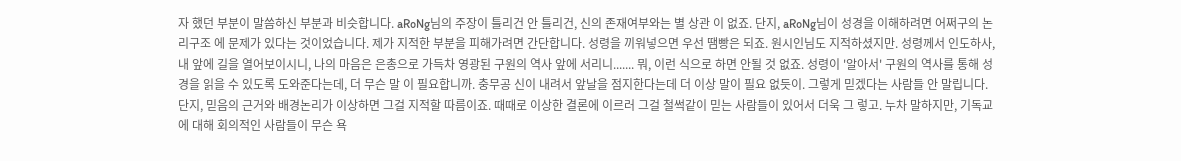자 했던 부분이 말씀하신 부분과 비슷합니다. aRoNg님의 주장이 틀리건 안 틀리건, 신의 존재여부와는 별 상관 이 없죠. 단지, aRoNg님이 성경을 이해하려면 어쩌구의 논리구조 에 문제가 있다는 것이었습니다. 제가 지적한 부분을 피해가려면 간단합니다. 성령을 끼워넣으면 우선 땜빵은 되죠. 원시인님도 지적하셨지만. 성령께서 인도하사, 내 앞에 길을 열어보이시니, 나의 마음은 은총으로 가득차 영광된 구원의 역사 앞에 서리니....... 뭐, 이런 식으로 하면 안될 것 없죠. 성령이 '알아서' 구원의 역사를 통해 성경을 읽을 수 있도록 도와준다는데, 더 무슨 말 이 필요합니까. 충무공 신이 내려서 앞날을 점지한다는데 더 이상 말이 필요 없듯이. 그렇게 믿겠다는 사람들 안 말립니다. 단지, 믿음의 근거와 배경논리가 이상하면 그걸 지적할 따름이죠. 때때로 이상한 결론에 이르러 그걸 철썩같이 믿는 사람들이 있어서 더욱 그 렇고. 누차 말하지만, 기독교에 대해 회의적인 사람들이 무슨 욕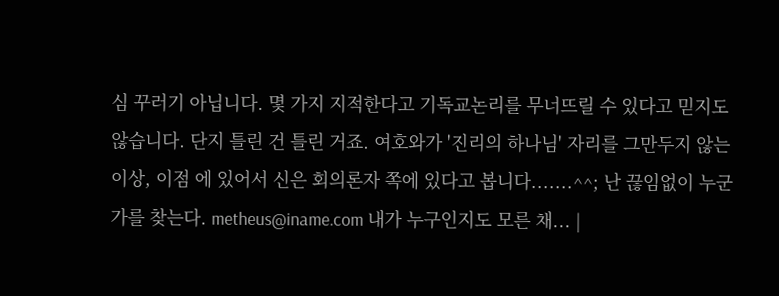심 꾸러기 아닙니다. 몇 가지 지적한다고 기독교논리를 무너뜨릴 수 있다고 믿지도 않습니다. 단지 틀린 건 틀린 거죠. 여호와가 '진리의 하나님' 자리를 그만두지 않는 이상, 이점 에 있어서 신은 회의론자 쪽에 있다고 봅니다.......^^; 난 끊임없이 누군가를 찾는다. metheus@iname.com 내가 누구인지도 모른 채... |